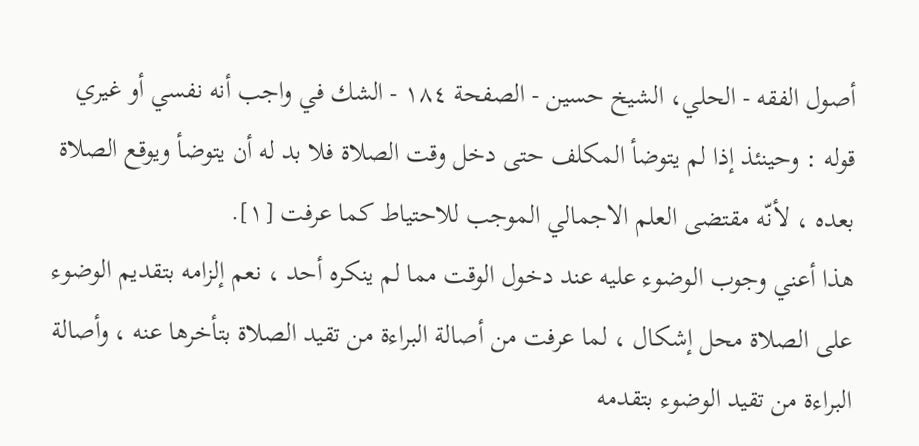أصول الفقه - الحلي، الشيخ حسين - الصفحة ١٨٤ - الشك في واجب أنه نفسي أو غيري
قوله : وحينئذ إذا لم يتوضأ المكلف حتى دخل وقت الصلاة فلا بد له أن يتوضأ ويوقع الصلاة بعده ، لأنّه مقتضى العلم الاجمالي الموجب للاحتياط كما عرفت [١].
هذا أعني وجوب الوضوء عليه عند دخول الوقت مما لم ينكره أحد ، نعم إلزامه بتقديم الوضوء على الصلاة محل إشكال ، لما عرفت من أصالة البراءة من تقيد الصلاة بتأخرها عنه ، وأصالة البراءة من تقيد الوضوء بتقدمه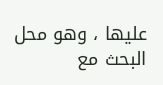عليها ، وهو محل البحث مع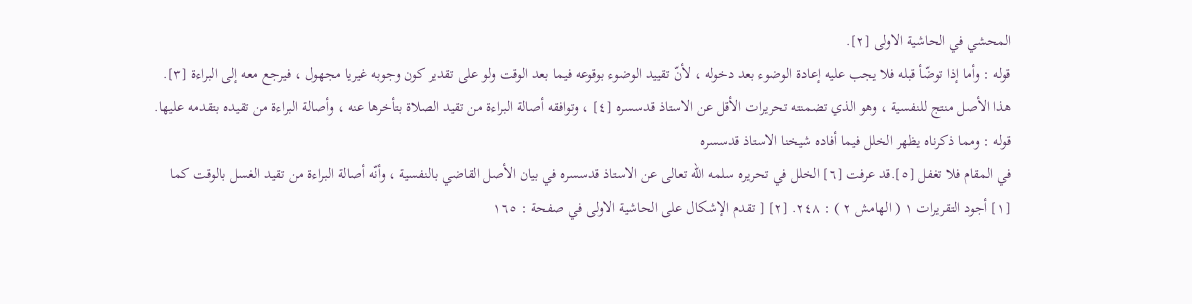المحشي في الحاشية الاولى [٢].
قوله : وأما إذا توضّأ قبله فلا يجب عليه إعادة الوضوء بعد دخوله ، لأنّ تقييد الوضوء بوقوعه فيما بعد الوقت ولو على تقدير كون وجوبه غيريا مجهول ، فيرجع معه إلى البراءة [٣].
هذا الأصل منتج للنفسية ، وهو الذي تضمنته تحريرات الأقل عن الاستاذ قدسسره [٤] ، وتوافقه أصالة البراءة من تقيد الصلاة بتأخرها عنه ، وأصالة البراءة من تقيده بتقدمه عليها.
قوله : ومما ذكرناه يظهر الخلل فيما أفاده شيخنا الاستاذ قدسسره
في المقام فلا تغفل [٥].قد عرفت [٦] الخلل في تحريره سلمه الله تعالى عن الاستاذ قدسسره في بيان الأصل القاضي بالنفسية ، وأنّه أصالة البراءة من تقيد الغسل بالوقت كما
[١] أجود التقريرات ١ ( الهامش ٢ ) : ٢٤٨. [٢] [ تقدم الإشكال على الحاشية الاولى في صفحة : ١٦٥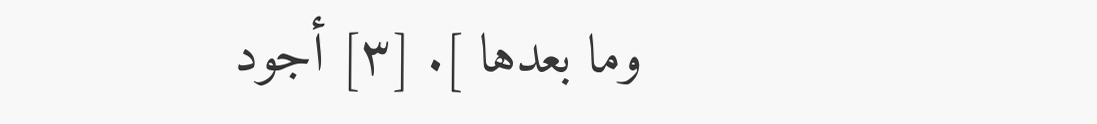وما بعدها ]. [٣] أجود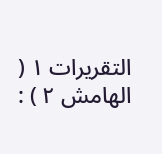التقريرات ١ ( الهامش ٢ ) :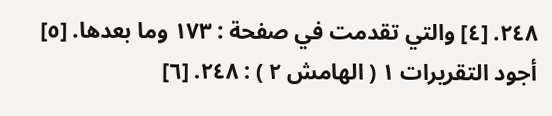٢٤٨. [٤] والتي تقدمت في صفحة : ١٧٣ وما بعدها. [٥] أجود التقريرات ١ ( الهامش ٢ ) : ٢٤٨. [٦]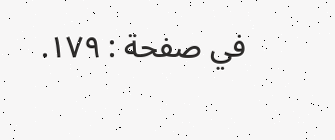في صفحة : ١٧٩.